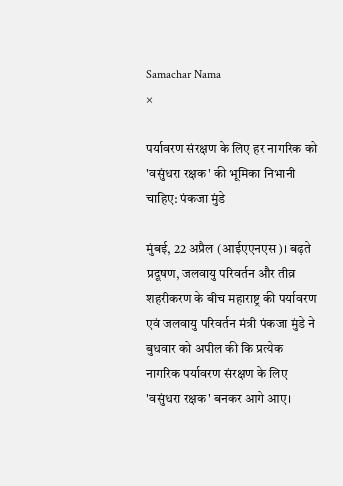Samachar Nama
×

पर्यावरण संरक्षण के लिए हर नागरिक को 'वसुंधरा रक्षक' की भूमिका निभानी चाहिए: पंकजा मुंडे

मुंबई, 22 अप्रैल (आईएएनएस)। बढ़ते प्रदूषण, जलवायु परिवर्तन और तीव्र शहरीकरण के बीच महाराष्ट्र की पर्यावरण एवं जलवायु परिवर्तन मंत्री पंकजा मुंडे ने बुधवार को अपील की कि प्रत्येक नागरिक पर्यावरण संरक्षण के लिए 'वसुंधरा रक्षक' बनकर आगे आए।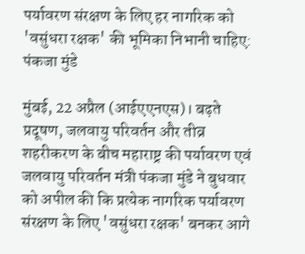पर्यावरण संरक्षण के लिए हर नागरिक को 'वसुंधरा रक्षक' की भूमिका निभानी चाहिए: पंकजा मुंडे

मुंबई, 22 अप्रैल (आईएएनएस)। बढ़ते प्रदूषण, जलवायु परिवर्तन और तीव्र शहरीकरण के बीच महाराष्ट्र की पर्यावरण एवं जलवायु परिवर्तन मंत्री पंकजा मुंडे ने बुधवार को अपील की कि प्रत्येक नागरिक पर्यावरण संरक्षण के लिए 'वसुंधरा रक्षक' बनकर आगे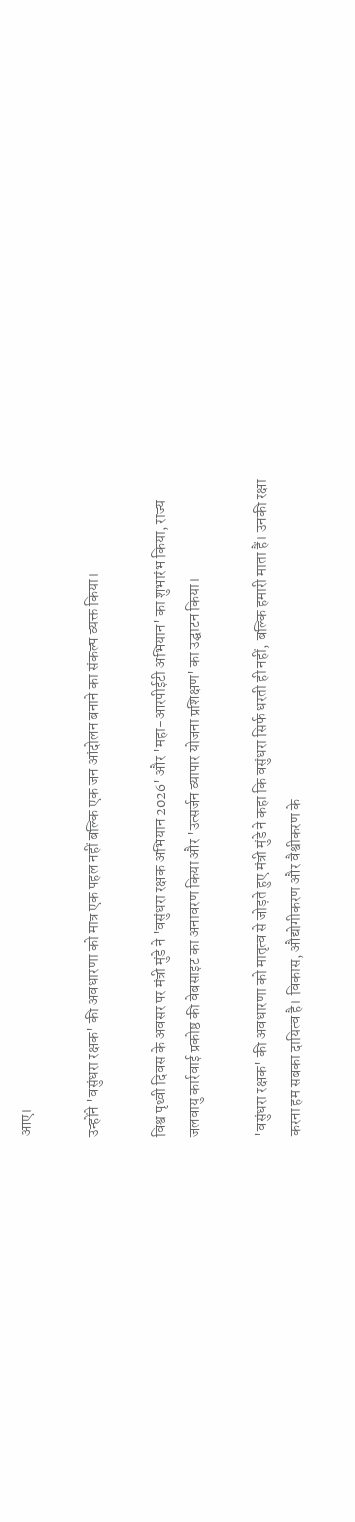आए।

उन्होंने 'वसुंधरा रक्षक' की अवधारणा को मात्र एक पहल नहीं बल्कि एक जन आंदोलन बनाने का संकल्प व्यक्त किया।

विश्व पृथ्वी दिवस के अवसर पर मंत्री मुंडे ने 'वसुंधरा रक्षक अभियान 2026' और 'महा-आरपीईटी अभियान' का शुभारंभ किया, राज्य जलवायु कार्रवाई प्रकोष्ठ की वेबसाइट का अनावरण किया और 'उत्सर्जन व्यापार योजना प्रशिक्षण' का उद्घाटन किया।

'वसुंधरा रक्षक' की अवधारणा को मातृत्व से जोड़ते हुए मंत्री मुंडे ने कहा कि वसुंधरा सिर्फ धरती ही नहीं, बल्कि हमारी माता हैं। उनकी रक्षा करना हम सबका दायित्व है। विकास, औद्योगीकरण और वैश्वीकरण के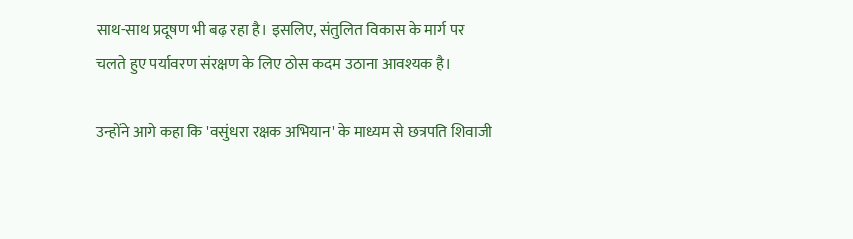साथ-साथ प्रदूषण भी बढ़ रहा है। इसलिए, संतुलित विकास के मार्ग पर चलते हुए पर्यावरण संरक्षण के लिए ठोस कदम उठाना आवश्यक है।

उन्होंने आगे कहा कि 'वसुंधरा रक्षक अभियान' के माध्यम से छत्रपति शिवाजी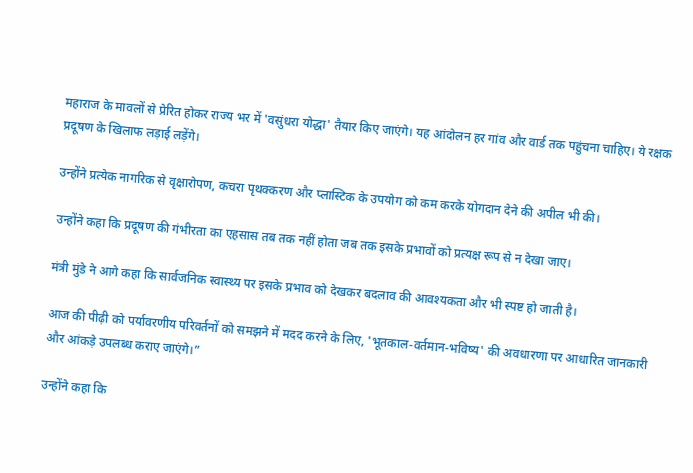महाराज के मावलों से प्रेरित होकर राज्य भर में 'वसुंधरा योद्धा' तैयार किए जाएंगे। यह आंदोलन हर गांव और वार्ड तक पहुंचना चाहिए। ये रक्षक प्रदूषण के खिलाफ लड़ाई लड़ेंगे।

उन्होंने प्रत्येक नागरिक से वृक्षारोपण, कचरा पृथक्करण और प्लास्टिक के उपयोग को कम करके योगदान देने की अपील भी की।

उन्होंने कहा कि प्रदूषण की गंभीरता का एहसास तब तक नहीं होता जब तक इसके प्रभावों को प्रत्यक्ष रूप से न देखा जाए।

मंत्री मुंडे ने आगे कहा कि सार्वजनिक स्वास्थ्य पर इसके प्रभाव को देखकर बदलाव की आवश्यकता और भी स्पष्ट हो जाती है।

आज की पीढ़ी को पर्यावरणीय परिवर्तनों को समझने में मदद करने के लिए, 'भूतकाल-वर्तमान-भविष्य' की अवधारणा पर आधारित जानकारी और आंकड़े उपलब्ध कराए जाएंगे।”

उन्होंने कहा कि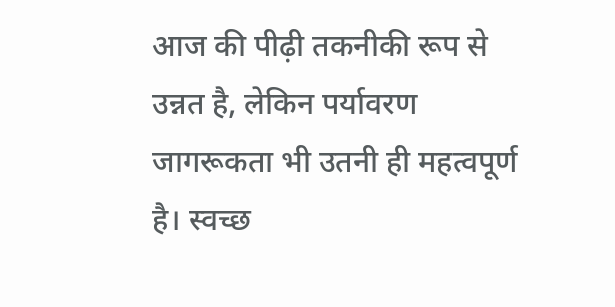आज की पीढ़ी तकनीकी रूप से उन्नत है, लेकिन पर्यावरण जागरूकता भी उतनी ही महत्वपूर्ण है। स्वच्छ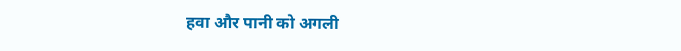हवा और पानी को अगली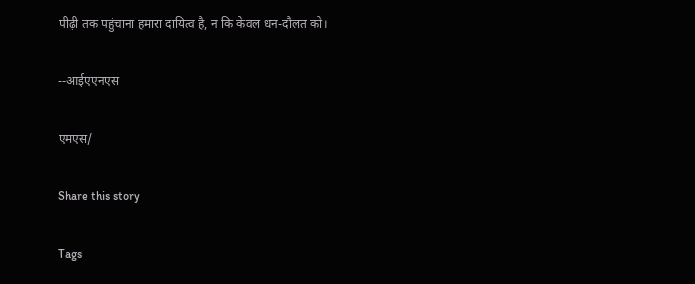पीढ़ी तक पहुंचाना हमारा दायित्व है, न कि केवल धन-दौलत को।

--आईएएनएस

एमएस/

Share this story

Tags